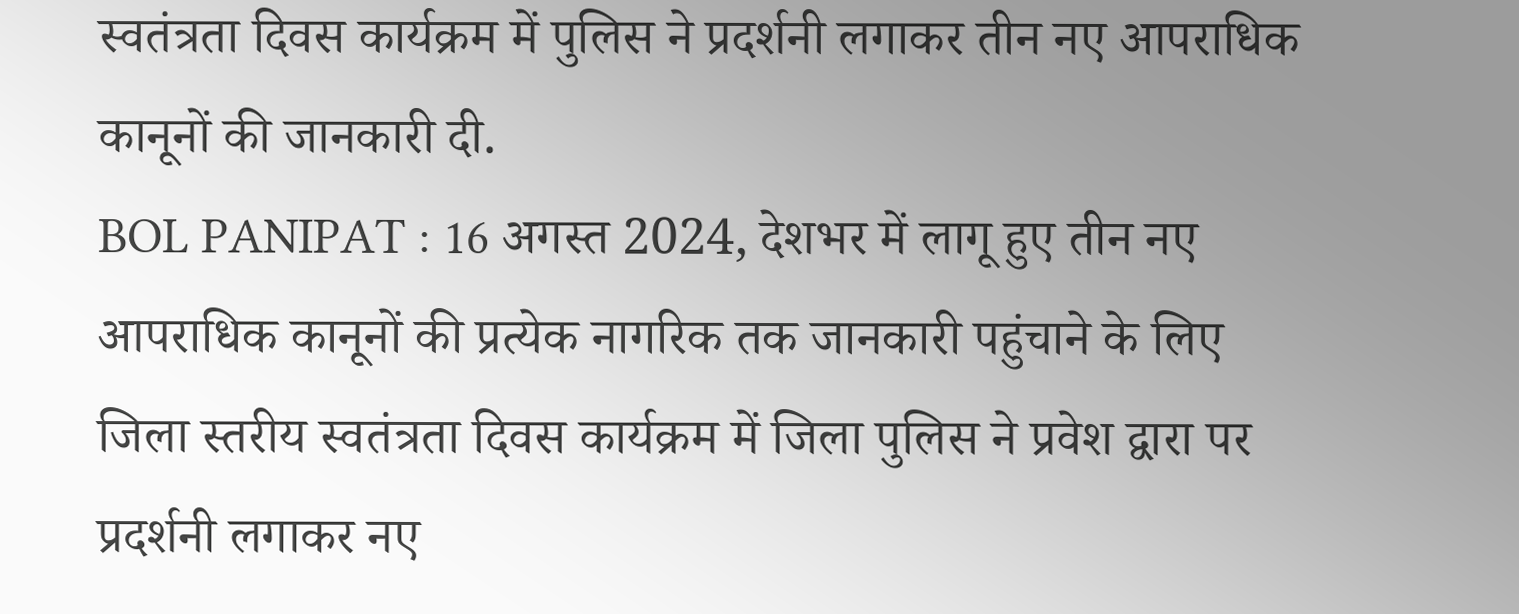स्वतंत्रता दिवस कार्यक्रम में पुलिस ने प्रदर्शनी लगाकर तीन नए आपराधिक कानूनों की जानकारी दी.
BOL PANIPAT : 16 अगस्त 2024, देशभर में लागू हुए तीन नए आपराधिक कानूनों की प्रत्येक नागरिक तक जानकारी पहुंचाने के लिए जिला स्तरीय स्वतंत्रता दिवस कार्यक्रम में जिला पुलिस ने प्रवेश द्वारा पर प्रदर्शनी लगाकर नए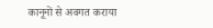कानूनों से अवगत कराया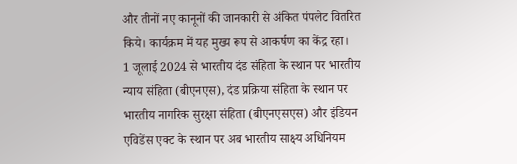और तीनों नए कानूनों की जानकारी से अंकित पंपलेट वितरित किये। कार्यक्रम में यह मुख्य रूप से आकर्षण का केंद्र रहा।
1 जूलाई 2024 से भारतीय दंड संहिता के स्थान पर भारतीय न्याय संहिता (बीएनएस), दंड प्रक्रिया संहिता के स्थान पर भारतीय नागरिक सुरक्षा संहिता (बीएनएसएस) और इंडियन एविडेंस एक्ट के स्थान पर अब भारतीय साक्ष्य अधिनियम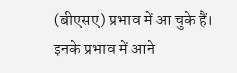(बीएसए) प्रभाव में आ चुके हैं।
इनके प्रभाव में आने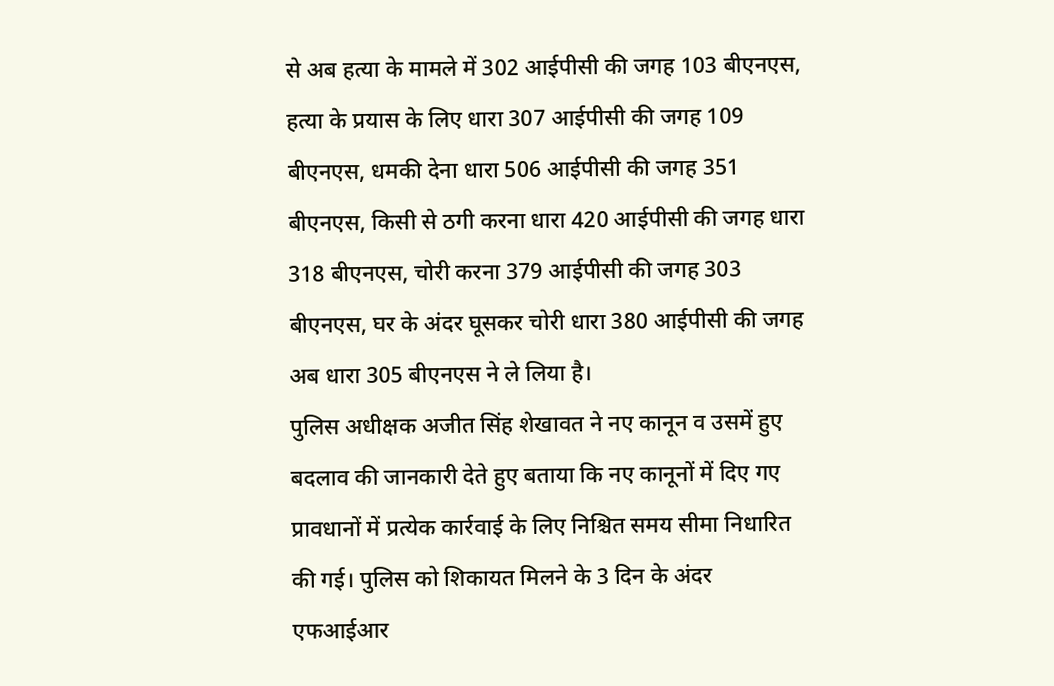से अब हत्या के मामले में 302 आईपीसी की जगह 103 बीएनएस, हत्या के प्रयास के लिए धारा 307 आईपीसी की जगह 109 बीएनएस, धमकी देना धारा 506 आईपीसी की जगह 351 बीएनएस, किसी से ठगी करना धारा 420 आईपीसी की जगह धारा 318 बीएनएस, चोरी करना 379 आईपीसी की जगह 303 बीएनएस, घर के अंदर घूसकर चोरी धारा 380 आईपीसी की जगह अब धारा 305 बीएनएस ने ले लिया है।
पुलिस अधीक्षक अजीत सिंह शेखावत ने नए कानून व उसमें हुए बदलाव की जानकारी देते हुए बताया कि नए कानूनों में दिए गए प्रावधानों में प्रत्येक कार्रवाई के लिए निश्चित समय सीमा निधारित की गई। पुलिस को शिकायत मिलने के 3 दिन के अंदर एफआईआर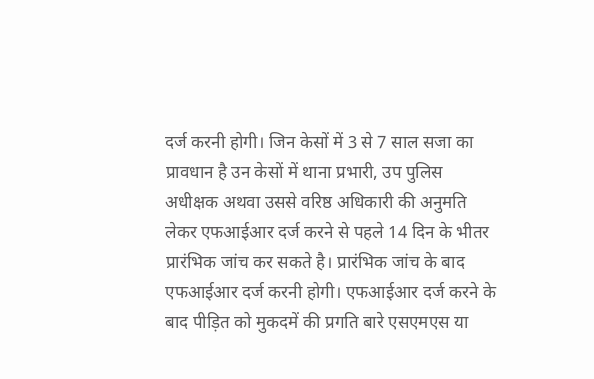दर्ज करनी होगी। जिन केसों में 3 से 7 साल सजा का प्रावधान है उन केसों में थाना प्रभारी, उप पुलिस अधीक्षक अथवा उससे वरिष्ठ अधिकारी की अनुमति लेकर एफआईआर दर्ज करने से पहले 14 दिन के भीतर प्रारंभिक जांच कर सकते है। प्रारंभिक जांच के बाद एफआईआर दर्ज करनी होगी। एफआईआर दर्ज करने के बाद पीड़ित को मुकदमें की प्रगति बारे एसएमएस या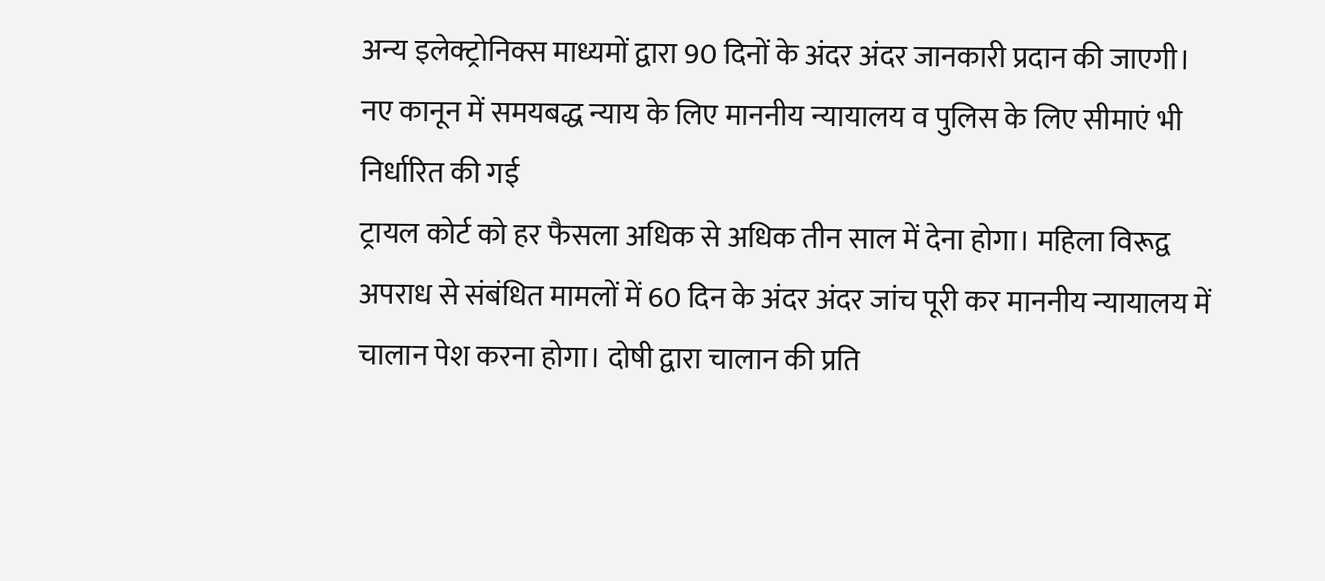अन्य इलेक्ट्रोनिक्स माध्यमों द्वारा 90 दिनों के अंदर अंदर जानकारी प्रदान की जाएगी।
नए कानून में समयबद्ध न्याय के लिए माननीय न्यायालय व पुलिस के लिए सीमाएं भी निर्धारित की गई
ट्रायल कोर्ट को हर फैसला अधिक से अधिक तीन साल में देना होगा। महिला विरूद्व अपराध से संबंधित मामलों में 60 दिन के अंदर अंदर जांच पूरी कर माननीय न्यायालय में चालान पेश करना होगा। दोषी द्वारा चालान की प्रति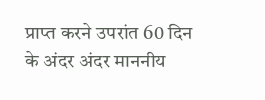प्राप्त करने उपरांत 60 दिन के अंदर अंदर माननीय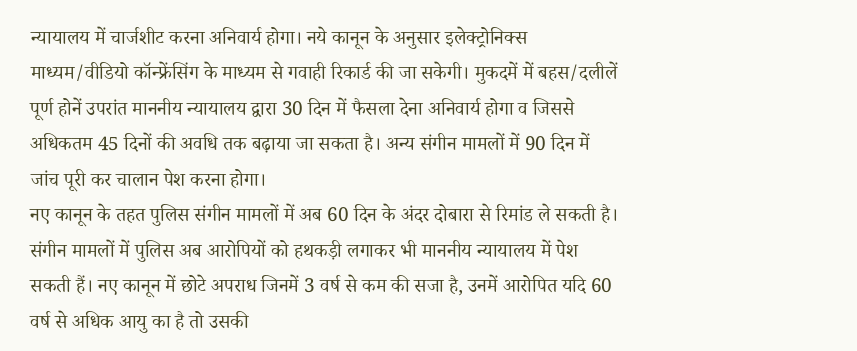न्यायालय में चार्जशीट करना अनिवार्य होगा। नये कानून के अनुसार इलेक्ट्रोनिक्स माध्यम/वीडियो कॉन्फ्रेंसिंग के माध्यम से गवाही रिकार्ड की जा सकेगी। मुकदमें में बहस/दलीलें पूर्ण होनें उपरांत माननीय न्यायालय द्वारा 30 दिन में फैसला देना अनिवार्य होगा व जिससे अधिकतम 45 दिनों की अवधि तक बढ़ाया जा सकता है। अन्य संगीन मामलों में 90 दिन में जांच पूरी कर चालान पेश करना होगा।
नए कानून के तहत पुलिस संगीन मामलों में अब 60 दिन के अंदर दोबारा से रिमांड ले सकती है। संगीन मामलों में पुलिस अब आरोपियों को हथकड़ी लगाकर भी माननीय न्यायालय में पेश सकती हैं। नए कानून में छोटे अपराध जिनमें 3 वर्ष से कम की सजा है, उनमें आरोपित यदि 60 वर्ष से अधिक आयु का है तो उसकी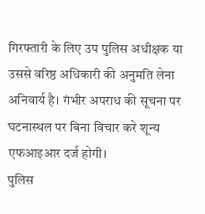गिरफ्तारी के लिए उप पुलिस अधीक्षक या उससे वरिष्ठ अधिकारी की अनुमति लेना अनिवार्य है। गंभीर अपराध की सूचना पर घटनास्थल पर बिना विचार करे शून्य एफआइआर दर्ज होगी।
पुलिस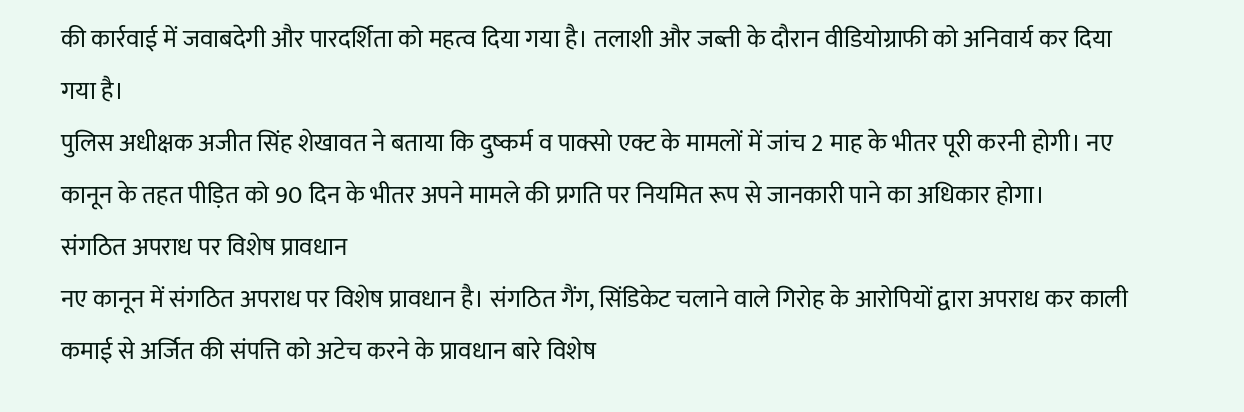की कार्रवाई में जवाबदेगी और पारदर्शिता को महत्व दिया गया है। तलाशी और जब्ती के दौरान वीडियोग्राफी को अनिवार्य कर दिया गया है।
पुलिस अधीक्षक अजीत सिंह शेखावत ने बताया कि दुष्कर्म व पाक्सो एक्ट के मामलों में जांच 2 माह के भीतर पूरी करनी होगी। नए कानून के तहत पीड़ित को 90 दिन के भीतर अपने मामले की प्रगति पर नियमित रूप से जानकारी पाने का अधिकार होगा।
संगठित अपराध पर विशेष प्रावधान
नए कानून में संगठित अपराध पर विशेष प्रावधान है। संगठित गैंग, सिंडिकेट चलाने वाले गिरोह के आरोपियों द्वारा अपराध कर काली कमाई से अर्जित की संपत्ति को अटेच करने के प्रावधान बारे विशेष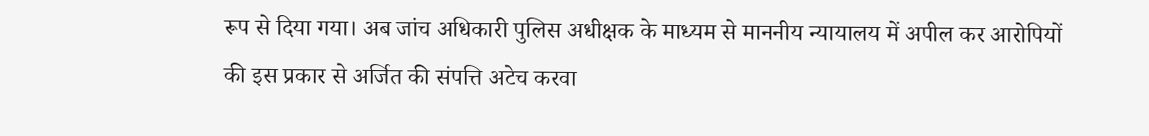रूप से दिया गया। अब जांच अधिकारी पुलिस अधीक्षक के माध्यम से माननीय न्यायालय में अपील कर आरोपियों की इस प्रकार से अर्जित की संपत्ति अटेच करवा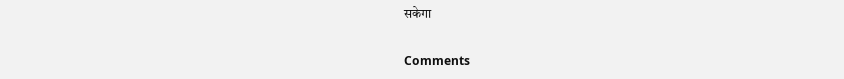सकेगा

Comments